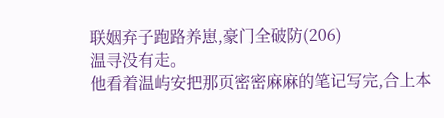联姻弃子跑路养崽,豪门全破防(206)
温寻没有走。
他看着温屿安把那页密密麻麻的笔记写完,合上本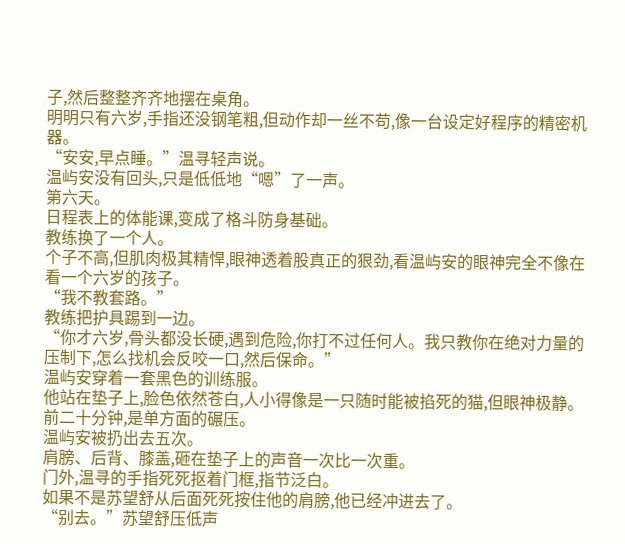子,然后整整齐齐地摆在桌角。
明明只有六岁,手指还没钢笔粗,但动作却一丝不苟,像一台设定好程序的精密机器。
“安安,早点睡。”温寻轻声说。
温屿安没有回头,只是低低地“嗯”了一声。
第六天。
日程表上的体能课,变成了格斗防身基础。
教练换了一个人。
个子不高,但肌肉极其精悍,眼神透着股真正的狠劲,看温屿安的眼神完全不像在看一个六岁的孩子。
“我不教套路。”
教练把护具踢到一边。
“你才六岁,骨头都没长硬,遇到危险,你打不过任何人。我只教你在绝对力量的压制下,怎么找机会反咬一口,然后保命。”
温屿安穿着一套黑色的训练服。
他站在垫子上,脸色依然苍白,人小得像是一只随时能被掐死的猫,但眼神极静。
前二十分钟,是单方面的碾压。
温屿安被扔出去五次。
肩膀、后背、膝盖,砸在垫子上的声音一次比一次重。
门外,温寻的手指死死抠着门框,指节泛白。
如果不是苏望舒从后面死死按住他的肩膀,他已经冲进去了。
“别去。”苏望舒压低声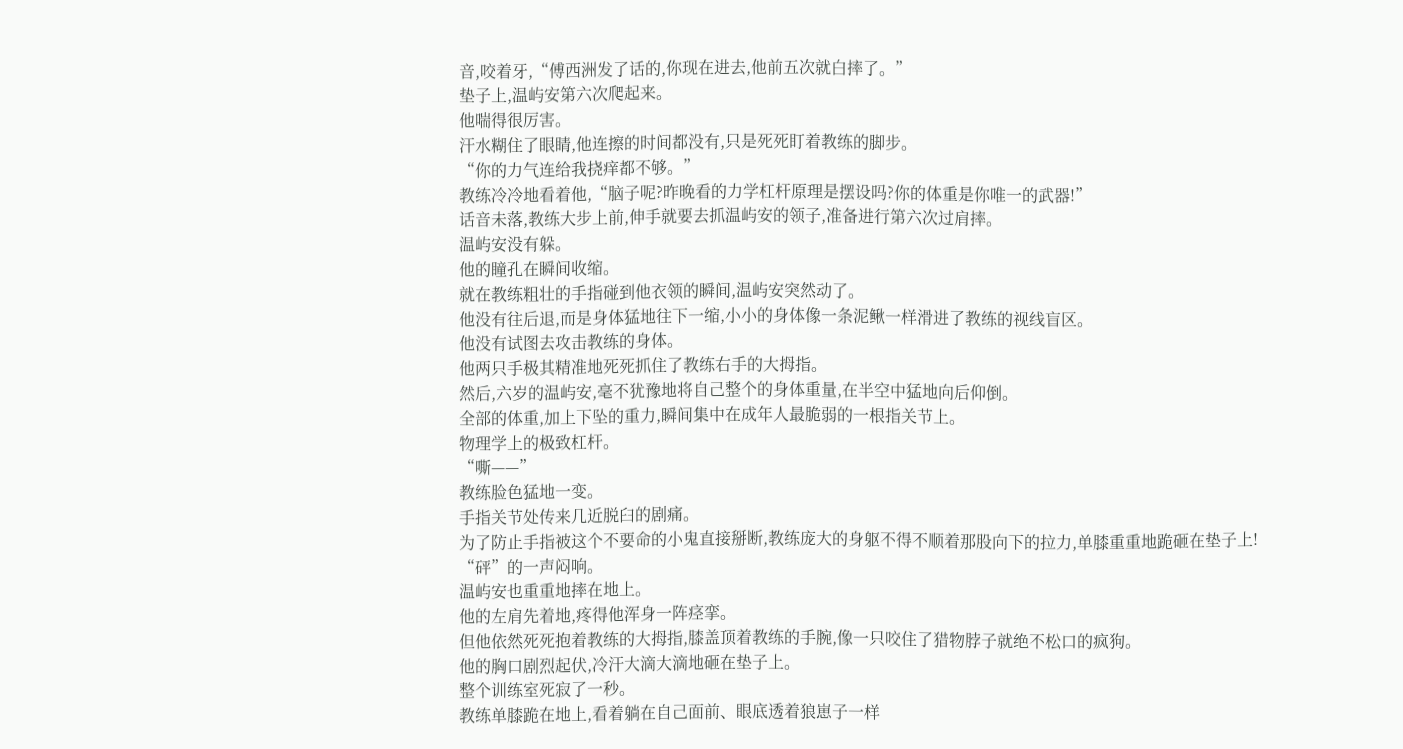音,咬着牙,“傅西洲发了话的,你现在进去,他前五次就白摔了。”
垫子上,温屿安第六次爬起来。
他喘得很厉害。
汗水糊住了眼睛,他连擦的时间都没有,只是死死盯着教练的脚步。
“你的力气连给我挠痒都不够。”
教练冷冷地看着他,“脑子呢?昨晚看的力学杠杆原理是摆设吗?你的体重是你唯一的武器!”
话音未落,教练大步上前,伸手就要去抓温屿安的领子,准备进行第六次过肩摔。
温屿安没有躲。
他的瞳孔在瞬间收缩。
就在教练粗壮的手指碰到他衣领的瞬间,温屿安突然动了。
他没有往后退,而是身体猛地往下一缩,小小的身体像一条泥鳅一样滑进了教练的视线盲区。
他没有试图去攻击教练的身体。
他两只手极其精准地死死抓住了教练右手的大拇指。
然后,六岁的温屿安,毫不犹豫地将自己整个的身体重量,在半空中猛地向后仰倒。
全部的体重,加上下坠的重力,瞬间集中在成年人最脆弱的一根指关节上。
物理学上的极致杠杆。
“嘶——”
教练脸色猛地一变。
手指关节处传来几近脱臼的剧痛。
为了防止手指被这个不要命的小鬼直接掰断,教练庞大的身躯不得不顺着那股向下的拉力,单膝重重地跪砸在垫子上!
“砰”的一声闷响。
温屿安也重重地摔在地上。
他的左肩先着地,疼得他浑身一阵痉挛。
但他依然死死抱着教练的大拇指,膝盖顶着教练的手腕,像一只咬住了猎物脖子就绝不松口的疯狗。
他的胸口剧烈起伏,冷汗大滴大滴地砸在垫子上。
整个训练室死寂了一秒。
教练单膝跪在地上,看着躺在自己面前、眼底透着狼崽子一样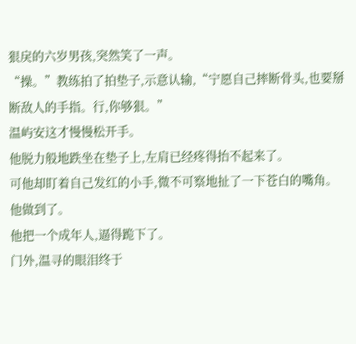狠戾的六岁男孩,突然笑了一声。
“操。”教练拍了拍垫子,示意认输,“宁愿自己摔断骨头,也要掰断敌人的手指。行,你够狠。”
温屿安这才慢慢松开手。
他脱力般地跌坐在垫子上,左肩已经疼得抬不起来了。
可他却盯着自己发红的小手,微不可察地扯了一下苍白的嘴角。
他做到了。
他把一个成年人,逼得跪下了。
门外,温寻的眼泪终于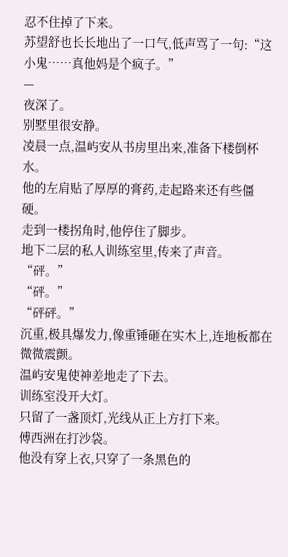忍不住掉了下来。
苏望舒也长长地出了一口气,低声骂了一句:“这小鬼……真他妈是个疯子。”
—
夜深了。
别墅里很安静。
凌晨一点,温屿安从书房里出来,准备下楼倒杯水。
他的左肩贴了厚厚的膏药,走起路来还有些僵硬。
走到一楼拐角时,他停住了脚步。
地下二层的私人训练室里,传来了声音。
“砰。”
“砰。”
“砰砰。”
沉重,极具爆发力,像重锤砸在实木上,连地板都在微微震颤。
温屿安鬼使神差地走了下去。
训练室没开大灯。
只留了一盏顶灯,光线从正上方打下来。
傅西洲在打沙袋。
他没有穿上衣,只穿了一条黑色的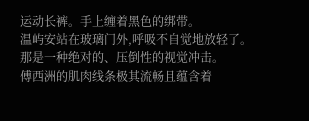运动长裤。手上缠着黑色的绑带。
温屿安站在玻璃门外,呼吸不自觉地放轻了。
那是一种绝对的、压倒性的视觉冲击。
傅西洲的肌肉线条极其流畅且蕴含着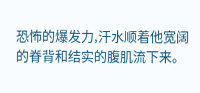恐怖的爆发力,汗水顺着他宽阔的脊背和结实的腹肌流下来。